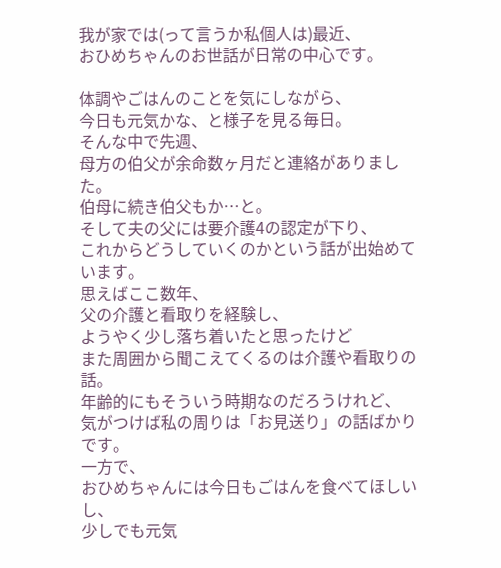我が家では(って言うか私個人は)最近、
おひめちゃんのお世話が日常の中心です。

体調やごはんのことを気にしながら、
今日も元気かな、と様子を見る毎日。
そんな中で先週、
母方の伯父が余命数ヶ月だと連絡がありました。
伯母に続き伯父もか…と。
そして夫の父には要介護4の認定が下り、
これからどうしていくのかという話が出始めています。
思えばここ数年、
父の介護と看取りを経験し、
ようやく少し落ち着いたと思ったけど
また周囲から聞こえてくるのは介護や看取りの話。
年齢的にもそういう時期なのだろうけれど、
気がつけば私の周りは「お見送り」の話ばかりです。
一方で、
おひめちゃんには今日もごはんを食べてほしいし、
少しでも元気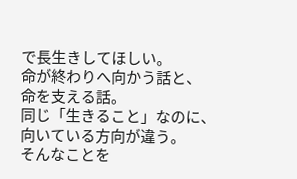で長生きしてほしい。
命が終わりへ向かう話と、
命を支える話。
同じ「生きること」なのに、
向いている方向が違う。
そんなことを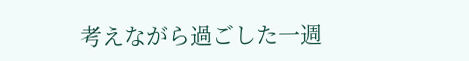考えながら過ごした一週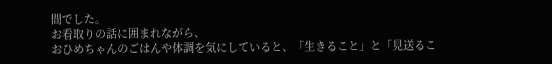間でした。
お看取りの話に囲まれながら、
おひめちゃんのごはんや体調を気にしていると、「生きること」と「見送るこ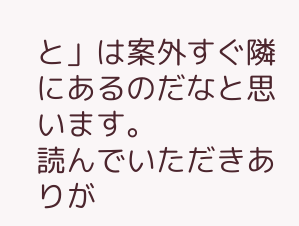と」は案外すぐ隣にあるのだなと思います。
読んでいただきありが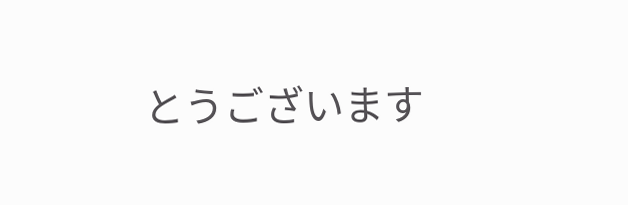とうございます